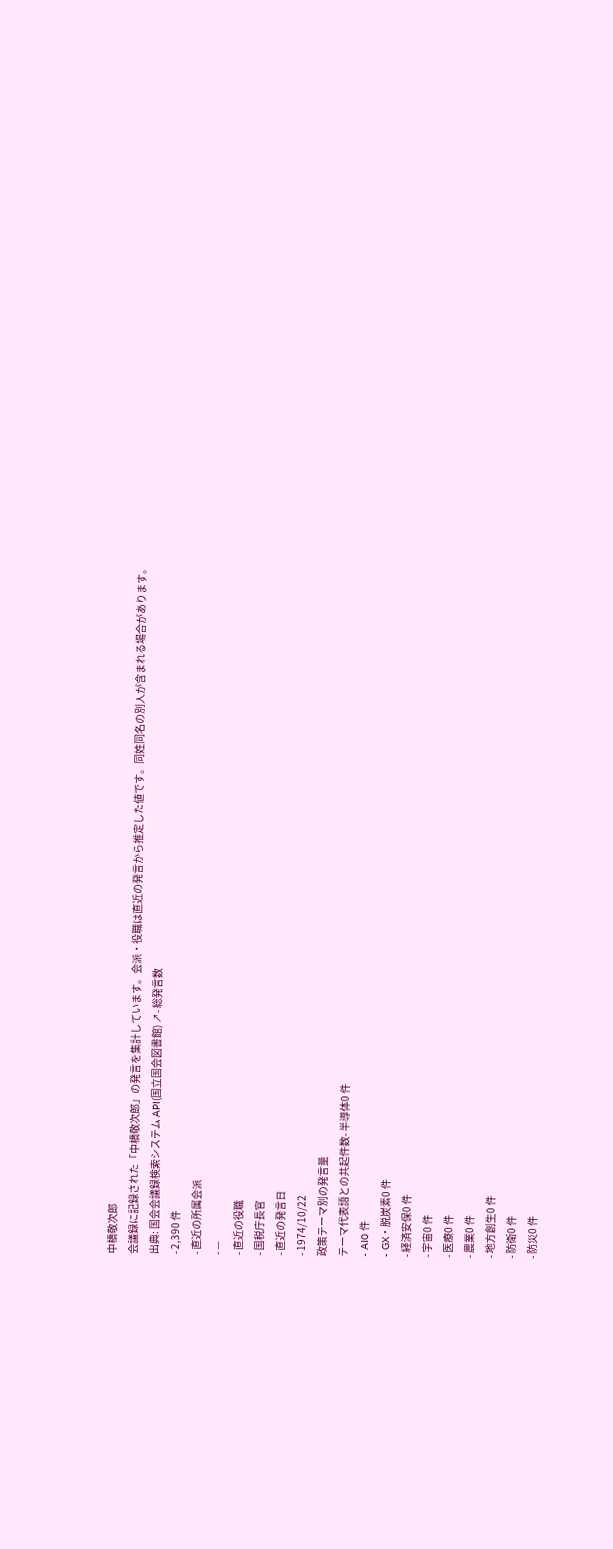中橋敬次郎
会議録に記録された「中橋敬次郎」の発言を集計しています。会派・役職は直近の発言から推定した値です。同姓同名の別人が含まれる場合があります。
出典: 国会会議録検索システム API(国立国会図書館) ↗- 総発言数
- 2,390 件
- 直近の所属会派
- —
- 直近の役職
- 国税庁長官
- 直近の発言日
- 1974/10/22
政策テーマ別の発言量
テーマ代表語との共起件数- 半導体0 件
- AI0 件
- GX・脱炭素0 件
- 経済安保0 件
- 宇宙0 件
- 医療0 件
- 農業0 件
- 地方創生0 件
- 防衛0 件
- 防災0 件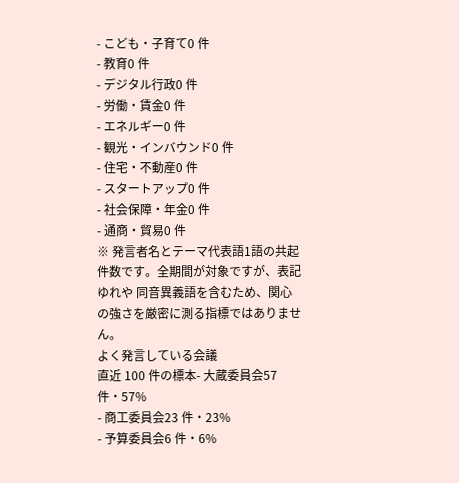- こども・子育て0 件
- 教育0 件
- デジタル行政0 件
- 労働・賃金0 件
- エネルギー0 件
- 観光・インバウンド0 件
- 住宅・不動産0 件
- スタートアップ0 件
- 社会保障・年金0 件
- 通商・貿易0 件
※ 発言者名とテーマ代表語1語の共起件数です。全期間が対象ですが、表記ゆれや 同音異義語を含むため、関心の強さを厳密に測る指標ではありません。
よく発言している会議
直近 100 件の標本- 大蔵委員会57 件・57%
- 商工委員会23 件・23%
- 予算委員会6 件・6%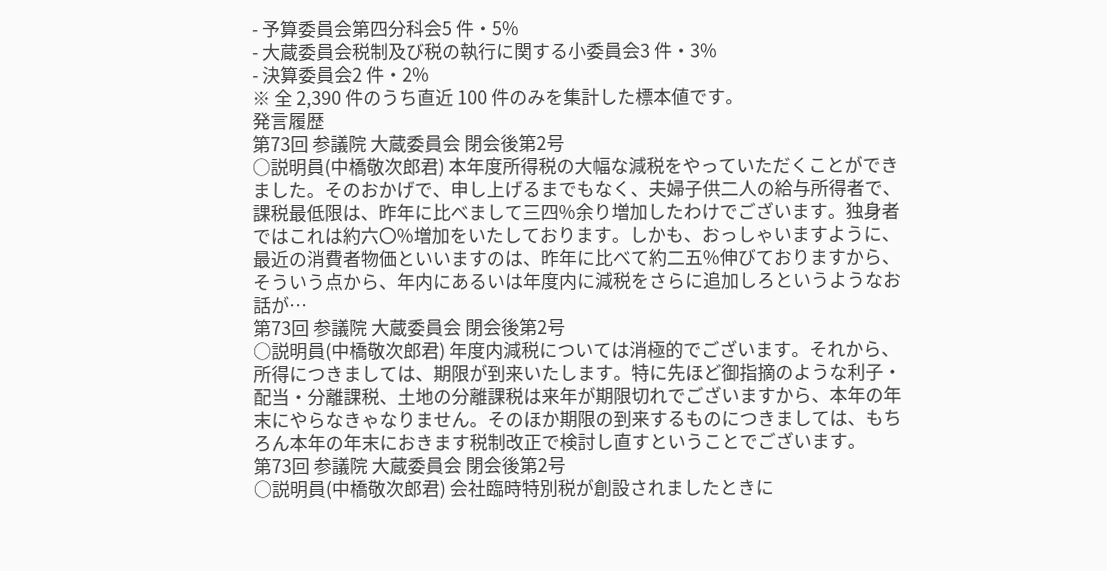- 予算委員会第四分科会5 件・5%
- 大蔵委員会税制及び税の執行に関する小委員会3 件・3%
- 決算委員会2 件・2%
※ 全 2,390 件のうち直近 100 件のみを集計した標本値です。
発言履歴
第73回 参議院 大蔵委員会 閉会後第2号
○説明員(中橋敬次郎君) 本年度所得税の大幅な減税をやっていただくことができました。そのおかげで、申し上げるまでもなく、夫婦子供二人の給与所得者で、課税最低限は、昨年に比べまして三四%余り増加したわけでございます。独身者ではこれは約六〇%増加をいたしております。しかも、おっしゃいますように、最近の消費者物価といいますのは、昨年に比べて約二五%伸びておりますから、そういう点から、年内にあるいは年度内に減税をさらに追加しろというようなお話が…
第73回 参議院 大蔵委員会 閉会後第2号
○説明員(中橋敬次郎君) 年度内減税については消極的でございます。それから、所得につきましては、期限が到来いたします。特に先ほど御指摘のような利子・配当・分離課税、土地の分離課税は来年が期限切れでございますから、本年の年末にやらなきゃなりません。そのほか期限の到来するものにつきましては、もちろん本年の年末におきます税制改正で検討し直すということでございます。
第73回 参議院 大蔵委員会 閉会後第2号
○説明員(中橋敬次郎君) 会社臨時特別税が創設されましたときに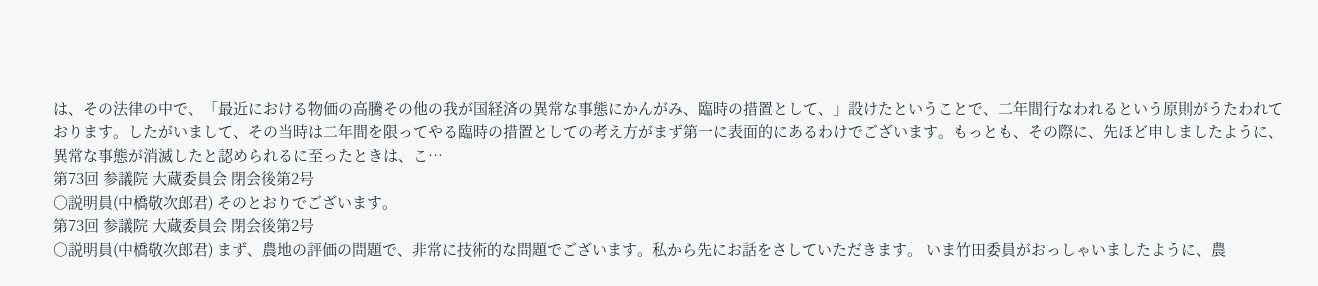は、その法律の中で、「最近における物価の高騰その他の我が国経済の異常な事態にかんがみ、臨時の措置として、」設けたということで、二年間行なわれるという原則がうたわれております。したがいまして、その当時は二年間を限ってやる臨時の措置としての考え方がまず第一に表面的にあるわけでございます。もっとも、その際に、先ほど申しましたように、異常な事態が消滅したと認められるに至ったときは、こ…
第73回 参議院 大蔵委員会 閉会後第2号
○説明員(中橋敬次郎君) そのとおりでございます。
第73回 参議院 大蔵委員会 閉会後第2号
○説明員(中橋敬次郎君) まず、農地の評価の問題で、非常に技術的な問題でございます。私から先にお話をさしていただきます。 いま竹田委員がおっしゃいましたように、農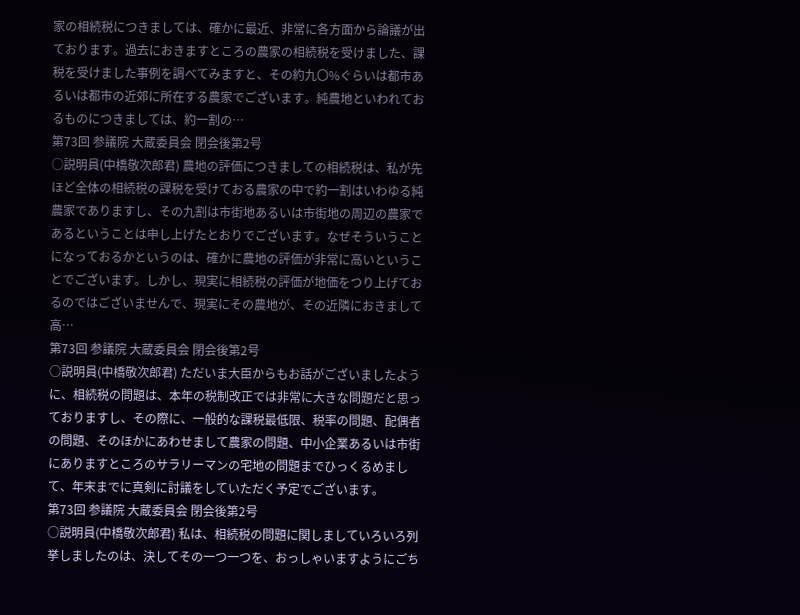家の相続税につきましては、確かに最近、非常に各方面から論議が出ております。過去におきますところの農家の相続税を受けました、課税を受けました事例を調べてみますと、その約九〇%ぐらいは都市あるいは都市の近郊に所在する農家でございます。純農地といわれておるものにつきましては、約一割の…
第73回 参議院 大蔵委員会 閉会後第2号
○説明員(中橋敬次郎君) 農地の評価につきましての相続税は、私が先ほど全体の相続税の課税を受けておる農家の中で約一割はいわゆる純農家でありますし、その九割は市街地あるいは市街地の周辺の農家であるということは申し上げたとおりでございます。なぜそういうことになっておるかというのは、確かに農地の評価が非常に高いということでございます。しかし、現実に相続税の評価が地価をつり上げておるのではございませんで、現実にその農地が、その近隣におきまして高…
第73回 参議院 大蔵委員会 閉会後第2号
○説明員(中橋敬次郎君) ただいま大臣からもお話がございましたように、相続税の問題は、本年の税制改正では非常に大きな問題だと思っておりますし、その際に、一般的な課税最低限、税率の問題、配偶者の問題、そのほかにあわせまして農家の問題、中小企業あるいは市街にありますところのサラリーマンの宅地の問題までひっくるめまして、年末までに真剣に討議をしていただく予定でございます。
第73回 参議院 大蔵委員会 閉会後第2号
○説明員(中橋敬次郎君) 私は、相続税の問題に関しましていろいろ列挙しましたのは、決してその一つ一つを、おっしゃいますようにごち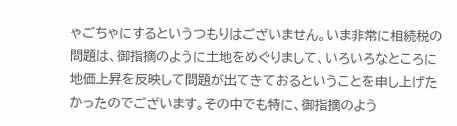ゃごちゃにするというつもりはございません。いま非常に相続税の問題は、御指摘のように土地をめぐりまして、いろいろなところに地価上昇を反映して問題が出てきておるということを申し上げたかったのでございます。その中でも特に、御指摘のよう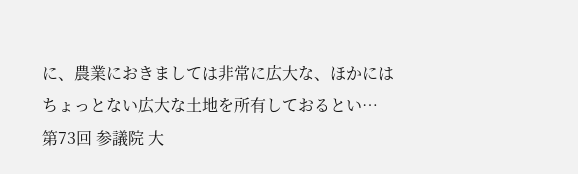に、農業におきましては非常に広大な、ほかにはちょっとない広大な土地を所有しておるとい…
第73回 参議院 大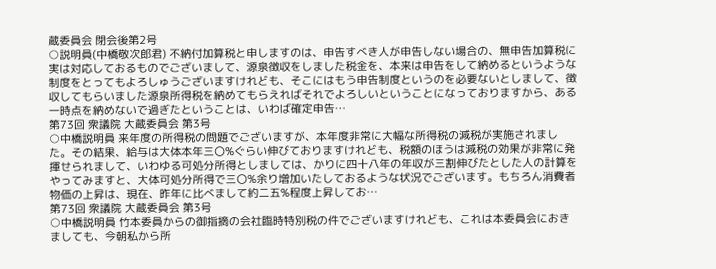蔵委員会 閉会後第2号
○説明員(中橋敬次郎君) 不納付加算税と申しますのは、申告すべき人が申告しない場合の、無申告加算税に実は対応しておるものでございまして、源泉徴収をしました税金を、本来は申告をして納めるというような制度をとってもよろしゅうございますけれども、そこにはもう申告制度というのを必要ないとしまして、徴収してもらいました源泉所得税を納めてもらえればそれでよろしいということになっておりますから、ある一時点を納めないで過ぎたということは、いわば確定申告…
第73回 衆議院 大蔵委員会 第3号
○中橋説明員 来年度の所得税の問題でございますが、本年度非常に大幅な所得税の減税が実施されました。その結果、給与は大体本年三〇%ぐらい伸びておりますけれども、税額のほうは減税の効果が非常に発揮せられまして、いわゆる可処分所得としましては、かりに四十八年の年収が三割伸びたとした人の計算をやってみますと、大体可処分所得で三〇%余り増加いたしておるような状況でございます。もちろん消費者物価の上昇は、現在、昨年に比べまして約二五%程度上昇してお…
第73回 衆議院 大蔵委員会 第3号
○中橋説明員 竹本委員からの御指摘の会社臨時特別税の件でございますけれども、これは本委員会におきましても、今朝私から所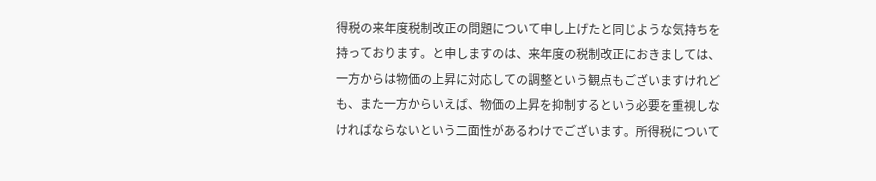得税の来年度税制改正の問題について申し上げたと同じような気持ちを持っております。と申しますのは、来年度の税制改正におきましては、一方からは物価の上昇に対応しての調整という観点もございますけれども、また一方からいえば、物価の上昇を抑制するという必要を重視しなければならないという二面性があるわけでございます。所得税について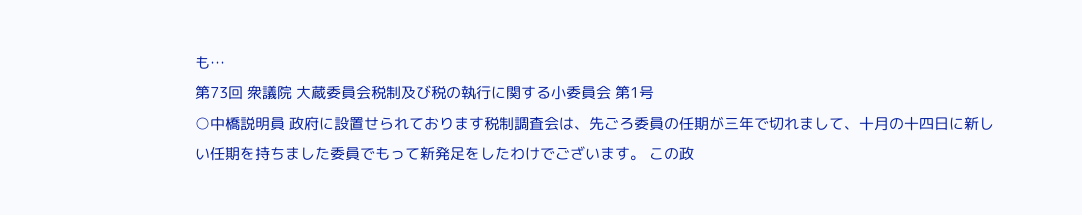も…
第73回 衆議院 大蔵委員会税制及び税の執行に関する小委員会 第1号
○中橋説明員 政府に設置せられております税制調査会は、先ごろ委員の任期が三年で切れまして、十月の十四日に新しい任期を持ちました委員でもって新発足をしたわけでございます。 この政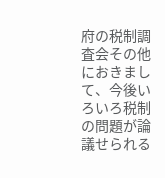府の税制調査会その他におきまして、今後いろいろ税制の問題が論議せられる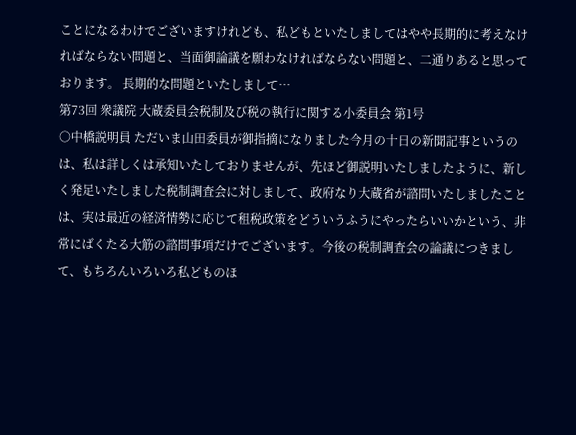ことになるわけでございますけれども、私どもといたしましてはやや長期的に考えなければならない問題と、当面御論議を願わなければならない問題と、二通りあると思っております。 長期的な問題といたしまして…
第73回 衆議院 大蔵委員会税制及び税の執行に関する小委員会 第1号
○中橋説明員 ただいま山田委員が御指摘になりました今月の十日の新聞記事というのは、私は詳しくは承知いたしておりませんが、先ほど御説明いたしましたように、新しく発足いたしました税制調査会に対しまして、政府なり大蔵省が諮問いたしましたことは、実は最近の経済情勢に応じて租税政策をどういうふうにやったらいいかという、非常にばくたる大筋の諮問事項だけでございます。今後の税制調査会の論議につきまして、もちろんいろいろ私どものほ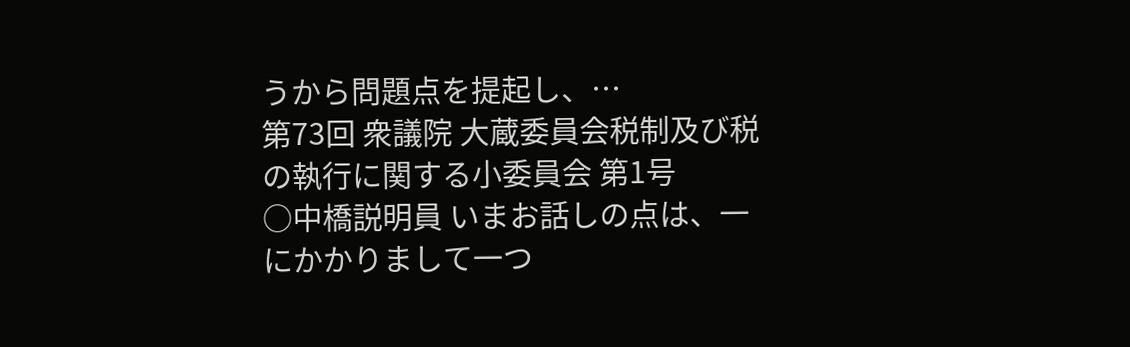うから問題点を提起し、…
第73回 衆議院 大蔵委員会税制及び税の執行に関する小委員会 第1号
○中橋説明員 いまお話しの点は、一にかかりまして一つ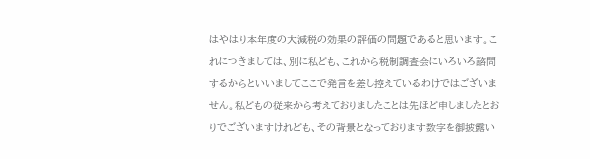はやはり本年度の大減税の効果の評価の問題であると思います。これにつきましては、別に私ども、これから税制調査会にいろいろ諮問するからといいましてここで発言を差し控えているわけではございません。私どもの従来から考えておりましたことは先ほど申しましたとおりでございますけれども、その背景となっております数字を御披露い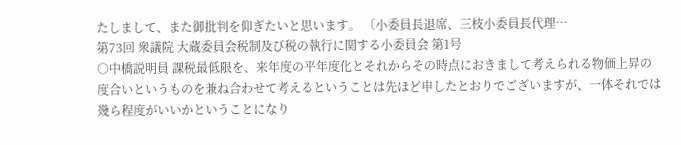たしまして、また御批判を仰ぎたいと思います。 〔小委員長退席、三枝小委員長代理…
第73回 衆議院 大蔵委員会税制及び税の執行に関する小委員会 第1号
○中橋説明員 課税最低限を、来年度の平年度化とそれからその時点におきまして考えられる物価上昇の度合いというものを兼ね合わせて考えるということは先ほど申したとおりでございますが、一体それでは幾ら程度がいいかということになり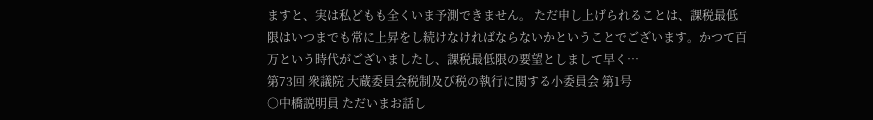ますと、実は私どもも全くいま予測できません。 ただ申し上げられることは、課税最低限はいつまでも常に上昇をし続けなければならないかということでございます。かつて百万という時代がございましたし、課税最低限の要望としまして早く…
第73回 衆議院 大蔵委員会税制及び税の執行に関する小委員会 第1号
○中橋説明員 ただいまお話し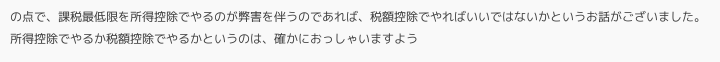の点で、課税最低限を所得控除でやるのが弊害を伴うのであれば、税額控除でやればいいではないかというお話がございました。所得控除でやるか税額控除でやるかというのは、確かにおっしゃいますよう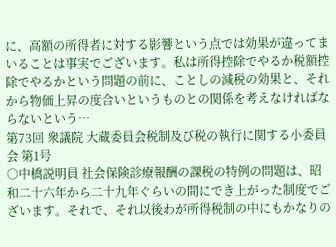に、高額の所得者に対する影響という点では効果が違ってまいることは事実でございます。私は所得控除でやるか税額控除でやるかという問題の前に、ことしの減税の効果と、それから物価上昇の度合いというものとの関係を考えなければならないという…
第73回 衆議院 大蔵委員会税制及び税の執行に関する小委員会 第1号
○中橋説明員 社会保険診療報酬の課税の特例の問題は、昭和二十六年から二十九年ぐらいの間にでき上がった制度でございます。それで、それ以後わが所得税制の中にもかなりの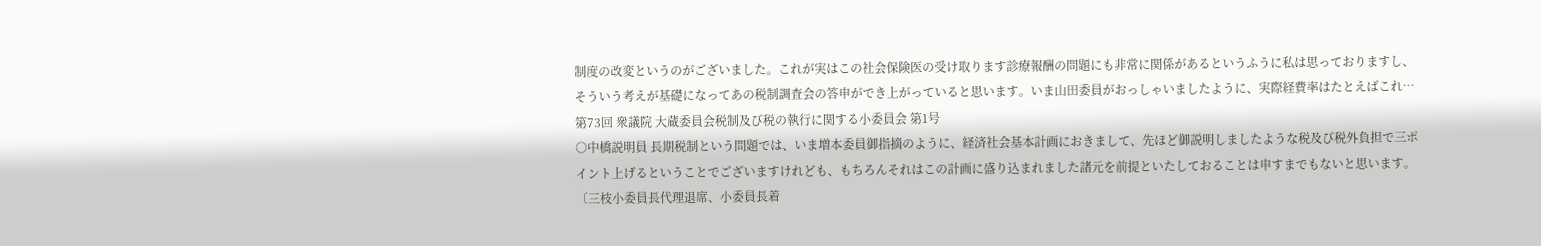制度の改変というのがございました。これが実はこの社会保険医の受け取ります診療報酬の問題にも非常に関係があるというふうに私は思っておりますし、そういう考えが基礎になってあの税制調査会の答申ができ上がっていると思います。いま山田委員がおっしゃいましたように、実際経費率はたとえばこれ…
第73回 衆議院 大蔵委員会税制及び税の執行に関する小委員会 第1号
○中橋説明員 長期税制という問題では、いま増本委員御指摘のように、経済社会基本計画におきまして、先ほど御説明しましたような税及び税外負担で三ポイント上げるということでございますけれども、もちろんそれはこの計画に盛り込まれました諸元を前提といたしておることは申すまでもないと思います。 〔三枝小委員長代理退席、小委員長着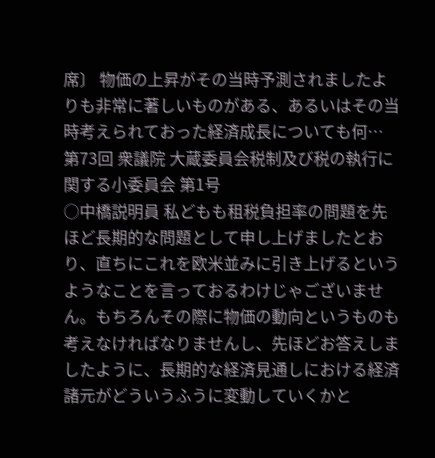席〕 物価の上昇がその当時予測されましたよりも非常に著しいものがある、あるいはその当時考えられておった経済成長についても何…
第73回 衆議院 大蔵委員会税制及び税の執行に関する小委員会 第1号
○中橋説明員 私どもも租税負担率の問題を先ほど長期的な問題として申し上げましたとおり、直ちにこれを欧米並みに引き上げるというようなことを言っておるわけじゃございません。もちろんその際に物価の動向というものも考えなければなりませんし、先ほどお答えしましたように、長期的な経済見通しにおける経済諸元がどういうふうに変動していくかと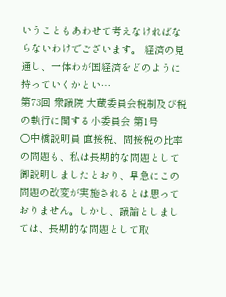いうこともあわせて考えなければならないわけでございます。 経済の見通し、一体わが国経済をどのように持っていくかとい…
第73回 衆議院 大蔵委員会税制及び税の執行に関する小委員会 第1号
○中橋説明員 直接税、間接税の比率の問題も、私は長期的な問題として御説明しましたとおり、早急にこの問題の改変が実施されるとは思っておりません。しかし、議論としましては、長期的な問題として取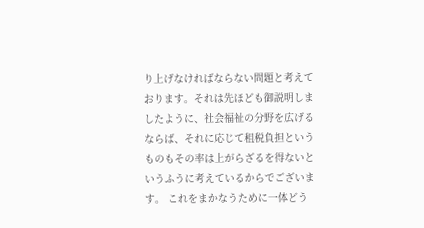り上げなければならない問題と考えております。それは先ほども御説明しましたように、社会福祉の分野を広げるならば、それに応じて租税負担というものもその率は上がらざるを得ないというふうに考えているからでございます。 これをまかなうために一体どう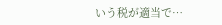いう税が適当で…